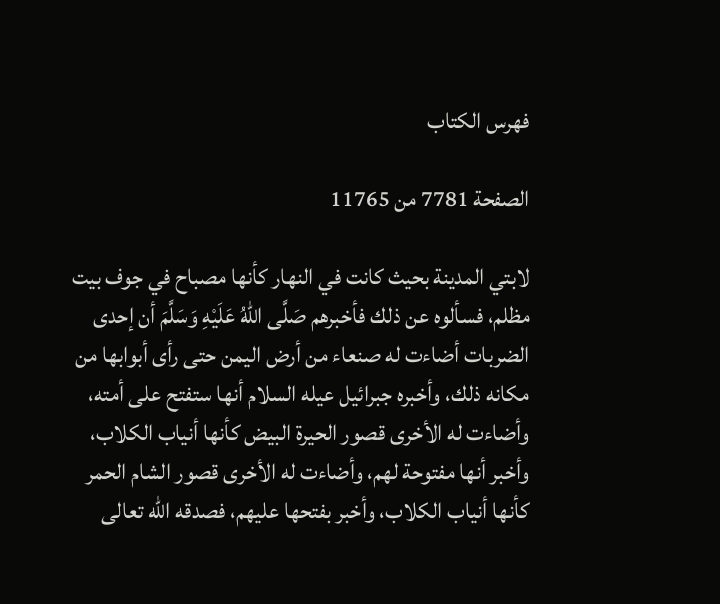فهرس الكتاب

الصفحة 7781 من 11765

لابتي المدينة بحيث كانت في النهار كأنها مصباح في جوف بيت مظلم، فسألوه عن ذلك فأخبرهم صَلَّى اللهُ عَلَيْهِ وَسَلَّمَ أن إحدى الضربات أضاءت له صنعاء من أرض اليمن حتى رأى أبوابها من مكانه ذلك، وأخبره جبرائيل عيله السلام أنها ستفتح على أمته، وأضاءت له الأخرى قصور الحيرة البيض كأنها أنياب الكلاب، وأخبر أنها مفتوحة لهم، وأضاءت له الأخرى قصور الشام الحمر كأنها أنياب الكلاب، وأخبر بفتحها عليهم، فصدقه الله تعالى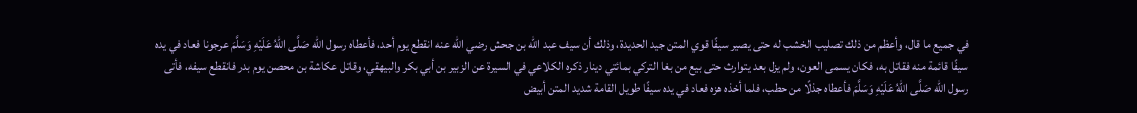في جميع ما قال، وأعظم من ذلك تصليب الخشب له حتى يصير سيفًا قوي المتن جيد الحديدة، وذلك أن سيف عبد الله بن جحش رضي الله عنه انقطع يوم أحد، فأعطاه رسول الله صَلَّى اللهُ عَلَيْهِ وَسَلَّمَ عرجونا فعاد في يده سيفًا قائمة منه فقاتل به، فكان يسمى العون، ولم يزل بعد يتوارث حتى بيع من بغا التركي بمائتي دينار ذكره الكلاعي في السيرة عن الزبير بن أبي بكر والبيهقي، وقاتل عكاشة بن محصن يوم بدر فانقطع سيفه، فأتى رسول الله صَلَّى اللهُ عَلَيْهِ وَسَلَّمَ فأعطاه جذلًا من حطب، فلما أخذه هزه فعاد في يده سيفًا طويل القامة شديد المتن أبيض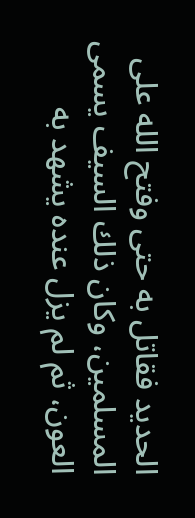الحديد فقاتل به حتى وفتح الله على المسلمين، وكان ذلك السيف يسمى العون، ثم لم يزل عنده يشهد به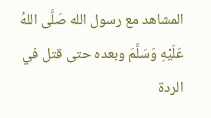المشاهد مع رسول الله صَلَّى اللهُ عَلَيْهِ وَسَلَّمَ وبعده حتى قتل في الردة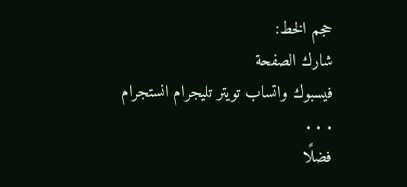حجم الخط:
شارك الصفحة
فيسبوك واتساب تويتر تليجرام انستجرام
. . .
فضلًا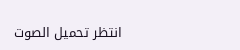انتظر تحميل الصوت